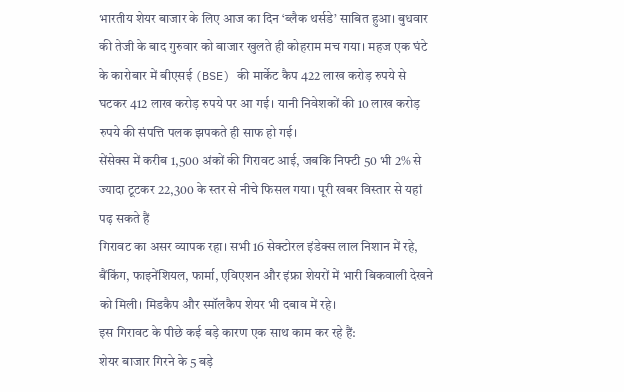भारतीय शेयर बाजार के लिए आज का दिन ‘ब्लैक थर्सडे’ साबित हुआ। बुधवार की तेजी के बाद गुरुवार को बाजार खुलते ही कोहराम मच गया। महज एक घंटे के कारोबार में बीएसई (BSE) की मार्केट कैप 422 लाख करोड़ रुपये से घटकर 412 लाख करोड़ रुपये पर आ गई। यानी निवेशकों की 10 लाख करोड़ रुपये की संपत्ति पलक झपकते ही साफ हो गई।
सेंसेक्स में करीब 1,500 अंकों की गिरावट आई, जबकि निफ्टी 50 भी 2% से ज्यादा टूटकर 22,300 के स्तर से नीचे फिसल गया। पूरी खबर विस्तार से यहां पढ़ सकते हैं
गिरावट का असर व्यापक रहा। सभी 16 सेक्टोरल इंडेक्स लाल निशान में रहे, बैंकिंग, फाइनेंशियल, फार्मा, एविएशन और इंफ्रा शेयरों में भारी बिकवाली देखने को मिली। मिडकैप और स्मॉलकैप शेयर भी दबाव में रहे।
इस गिरावट के पीछे कई बड़े कारण एक साथ काम कर रहे हैं:
शेयर बाजार गिरने के 5 बड़े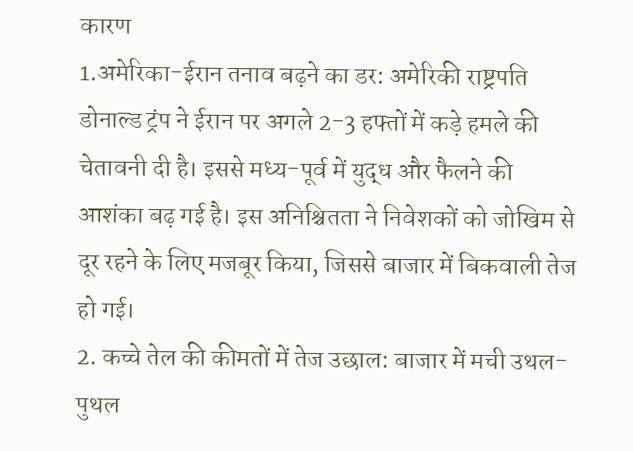कारण
1.अमेरिका-ईरान तनाव बढ़ने का डर: अमेरिकी राष्ट्रपति डोनाल्ड ट्रंप ने ईरान पर अगले 2-3 हफ्तों में कड़े हमले की चेतावनी दी है। इससे मध्य-पूर्व में युद्ध और फैलने की आशंका बढ़ गई है। इस अनिश्चितता ने निवेशकों को जोखिम से दूर रहने के लिए मजबूर किया, जिससे बाजार में बिकवाली तेज हो गई।
2. कच्चे तेल की कीमतों में तेज उछाल: बाजार में मची उथल-पुथल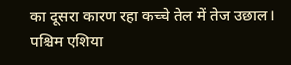का दूसरा कारण रहा कच्चे तेल में तेज उछाल। पश्चिम एशिया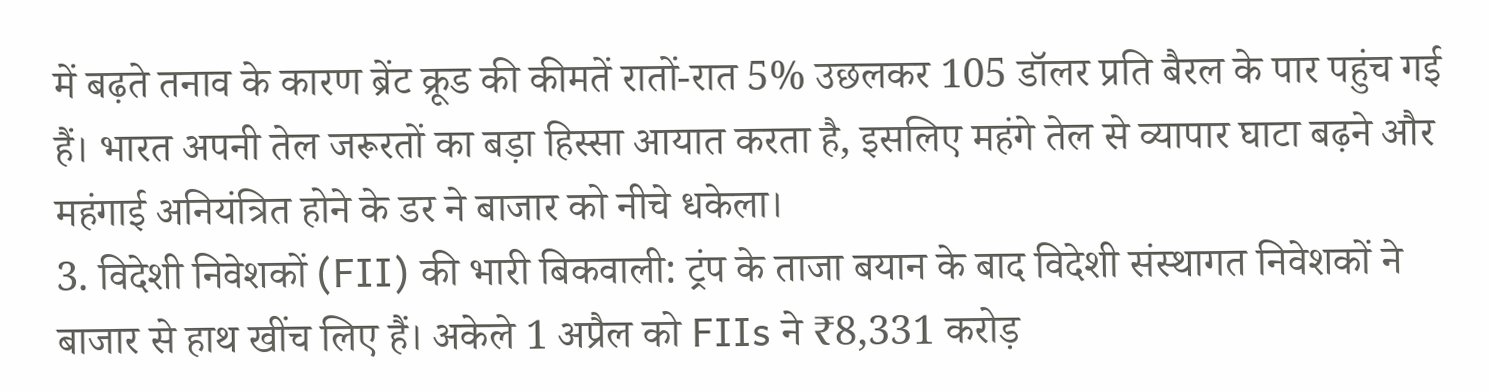में बढ़ते तनाव के कारण ब्रेंट क्रूड की कीमतें रातों-रात 5% उछलकर 105 डॉलर प्रति बैरल के पार पहुंच गई हैं। भारत अपनी तेल जरूरतों का बड़ा हिस्सा आयात करता है, इसलिए महंगे तेल से व्यापार घाटा बढ़ने और महंगाई अनियंत्रित होने के डर ने बाजार को नीचे धकेला।
3. विदेशी निवेशकों (FII) की भारी बिकवाली: ट्रंप के ताजा बयान के बाद विदेशी संस्थागत निवेशकों ने बाजार से हाथ खींच लिए हैं। अकेले 1 अप्रैल को FIIs ने ₹8,331 करोड़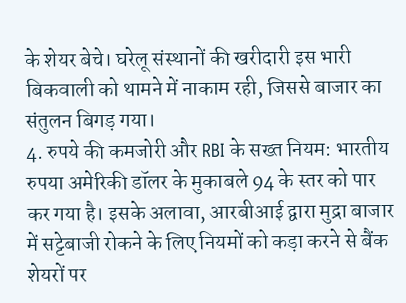के शेयर बेचे। घरेलू संस्थानों की खरीदारी इस भारी बिकवाली को थामने में नाकाम रही, जिससे बाजार का संतुलन बिगड़ गया।
4. रुपये की कमजोरी और RBI के सख्त नियम: भारतीय रुपया अमेरिकी डॉलर के मुकाबले 94 के स्तर को पार कर गया है। इसके अलावा, आरबीआई द्वारा मुद्रा बाजार में सट्टेबाजी रोकने के लिए नियमों को कड़ा करने से बैंक शेयरों पर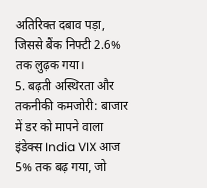अतिरिक्त दबाव पड़ा, जिससे बैंक निफ्टी 2.6% तक लुढ़क गया।
5. बढ़ती अस्थिरता और तकनीकी कमजोरी: बाजार में डर को मापने वाला इंडेक्स India VIX आज 5% तक बढ़ गया, जो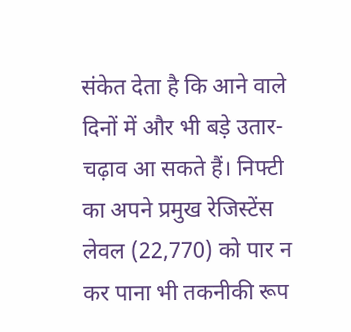संकेत देता है कि आने वाले दिनों में और भी बड़े उतार-चढ़ाव आ सकते हैं। निफ्टी का अपने प्रमुख रेजिस्टेंस लेवल (22,770) को पार न कर पाना भी तकनीकी रूप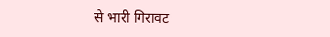से भारी गिरावट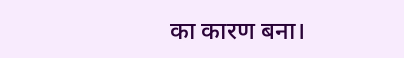का कारण बना।